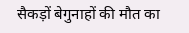सैकड़ों बेगुनाहों की मौत का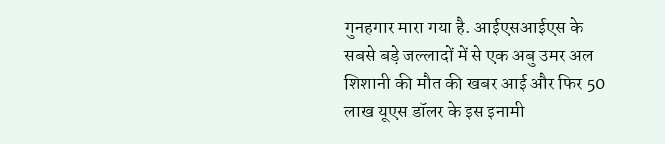गुनहगार मारा गया है. आईएसआईएस के सबसे बड़े जल्लादों में से एक अबु उमर अल शिशानी की मौत की खबर आई और फिर 50 लाख यूएस डॉलर के इस इनामी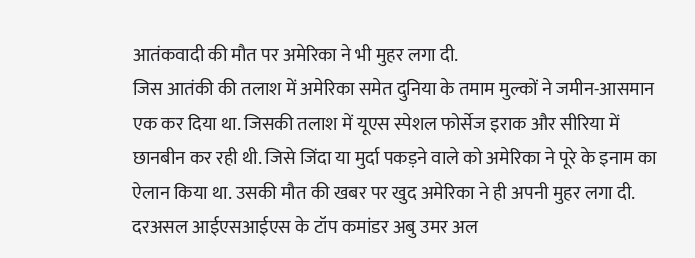आतंकवादी की मौत पर अमेरिका ने भी मुहर लगा दी.
जिस आतंकी की तलाश में अमेरिका समेत दुनिया के तमाम मुल्कों ने जमीन-आसमान एक कर दिया था. जिसकी तलाश में यूएस स्पेशल फोर्सेज इराक और सीरिया में छानबीन कर रही थी. जिसे जिंदा या मुर्दा पकड़ने वाले को अमेरिका ने पूरे के इनाम का ऐलान किया था. उसकी मौत की खबर पर खुद अमेरिका ने ही अपनी मुहर लगा दी.
दरअसल आईएसआईएस के टॉप कमांडर अबु उमर अल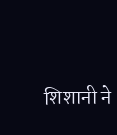शिशानी ने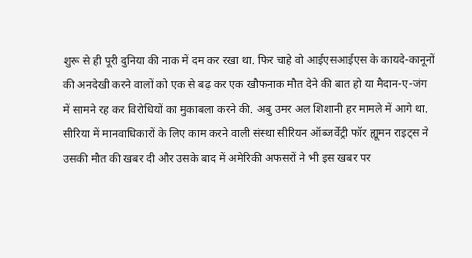शुरू से ही पूरी दुनिया की नाक में दम कर रखा था. फिर चाहे वो आईएसआईएस के कायदे-कानूनों की अनदेखी करने वालों को एक से बढ़ कर एक खौफनाक मौत देने की बात हो या मैदान-ए-जंग में सामने रह कर विरोधियों का मुकाबला करने की. अबु उमर अल शिशानी हर मामले में आगे था.
सीरिया में मानवाधिकारों के लिए काम करने वाली संस्था सीरियन ऑब्जर्वेट्री फॉर ह्यूमन राइट्स ने उसकी मौत की खबर दी और उसके बाद में अमेरिकी अफसरों ने भी इस खबर पर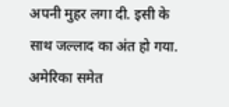अपनी मुहर लगा दी. इसी के साथ जल्लाद का अंत हो गया. अमेरिका समेत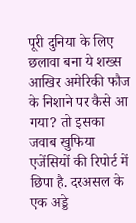पूरी दुनिया के लिए छलावा बना ये शख्स आखिर अमेरिकी फौज के निशाने पर कैसे आ गया? तो इसका जवाब खुफिया एजेंसियों की रिपोर्ट में छिपा है. दरअसल के एक अड्डे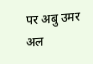पर अबु उमर अल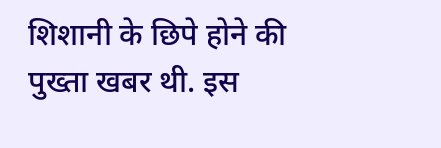शिशानी के छिपे होने की पुख्ता खबर थी. इस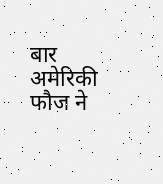बार अमेरिकी फौज ने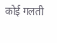कोई गलती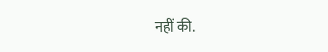नहीं की.